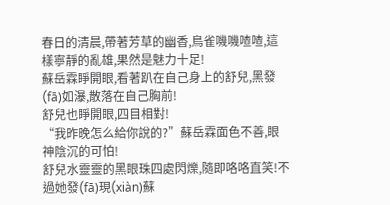春日的清晨,帶著芳草的幽香,鳥雀嘰嘰喳喳,這樣寧靜的亂雄,果然是魅力十足!
蘇岳霖睜開眼,看著趴在自己身上的舒兒,黑發(fā)如瀑,散落在自己胸前!
舒兒也睜開眼,四目相對!
“我昨晚怎么給你說的?”蘇岳霖面色不善,眼神陰沉的可怕!
舒兒水靈靈的黑眼珠四處閃爍,隨即咯咯直笑!不過她發(fā)現(xiàn)蘇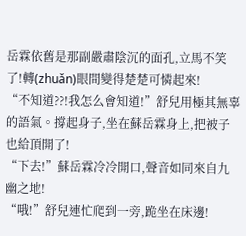岳霖依舊是那副嚴肅陰沉的面孔,立馬不笑了!轉(zhuǎn)眼間變得楚楚可憐起來!
“不知道??!我怎么會知道!”舒兒用極其無辜的語氣。撐起身子,坐在蘇岳霖身上,把被子也給頂開了!
“下去!”蘇岳霖冷冷開口,聲音如同來自九幽之地!
“哦!”舒兒連忙爬到一旁,跪坐在床邊!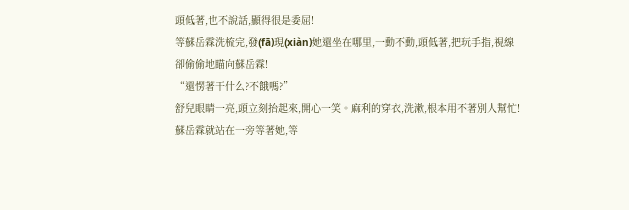頭低著,也不說話,顯得很是委屈!
等蘇岳霖洗梳完,發(fā)現(xiàn)她還坐在哪里,一動不動,頭低著,把玩手指,視線卻偷偷地瞄向蘇岳霖!
“還愣著干什么?不餓嗎?”
舒兒眼睛一亮,頭立刻抬起來,開心一笑。麻利的穿衣,洗漱,根本用不著別人幫忙!
蘇岳霖就站在一旁等著她,等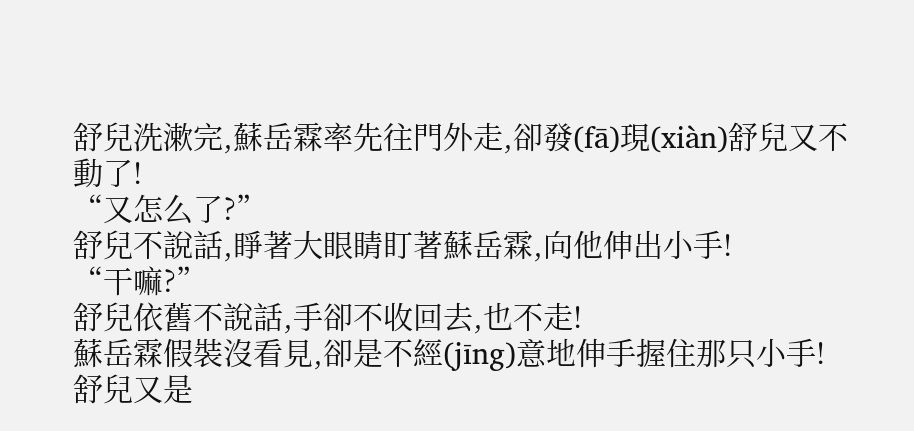舒兒洗漱完,蘇岳霖率先往門外走,卻發(fā)現(xiàn)舒兒又不動了!
“又怎么了?”
舒兒不說話,睜著大眼睛盯著蘇岳霖,向他伸出小手!
“干嘛?”
舒兒依舊不說話,手卻不收回去,也不走!
蘇岳霖假裝沒看見,卻是不經(jīng)意地伸手握住那只小手!
舒兒又是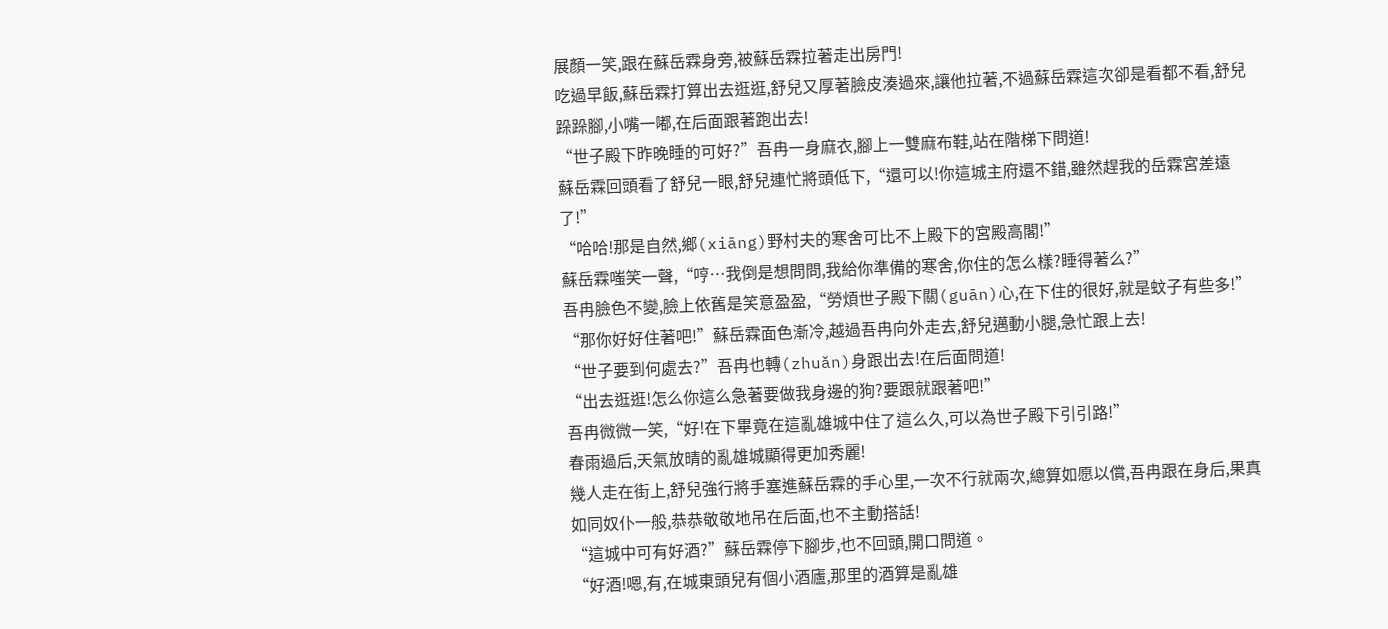展顏一笑,跟在蘇岳霖身旁,被蘇岳霖拉著走出房門!
吃過早飯,蘇岳霖打算出去逛逛,舒兒又厚著臉皮湊過來,讓他拉著,不過蘇岳霖這次卻是看都不看,舒兒跺跺腳,小嘴一嘟,在后面跟著跑出去!
“世子殿下昨晚睡的可好?”吾冉一身麻衣,腳上一雙麻布鞋,站在階梯下問道!
蘇岳霖回頭看了舒兒一眼,舒兒連忙將頭低下,“還可以!你這城主府還不錯,雖然趕我的岳霖宮差遠了!”
“哈哈!那是自然,鄉(xiāng)野村夫的寒舍可比不上殿下的宮殿高閣!”
蘇岳霖嗤笑一聲,“哼…我倒是想問問,我給你準備的寒舍,你住的怎么樣?睡得著么?”
吾冉臉色不變,臉上依舊是笑意盈盈,“勞煩世子殿下關(guān)心,在下住的很好,就是蚊子有些多!”
“那你好好住著吧!”蘇岳霖面色漸冷,越過吾冉向外走去,舒兒邁動小腿,急忙跟上去!
“世子要到何處去?”吾冉也轉(zhuǎn)身跟出去!在后面問道!
“出去逛逛!怎么你這么急著要做我身邊的狗?要跟就跟著吧!”
吾冉微微一笑,“好!在下畢竟在這亂雄城中住了這么久,可以為世子殿下引引路!”
春雨過后,天氣放晴的亂雄城顯得更加秀麗!
幾人走在街上,舒兒強行將手塞進蘇岳霖的手心里,一次不行就兩次,總算如愿以償,吾冉跟在身后,果真如同奴仆一般,恭恭敬敬地吊在后面,也不主動搭話!
“這城中可有好酒?”蘇岳霖停下腳步,也不回頭,開口問道。
“好酒!嗯,有,在城東頭兒有個小酒廬,那里的酒算是亂雄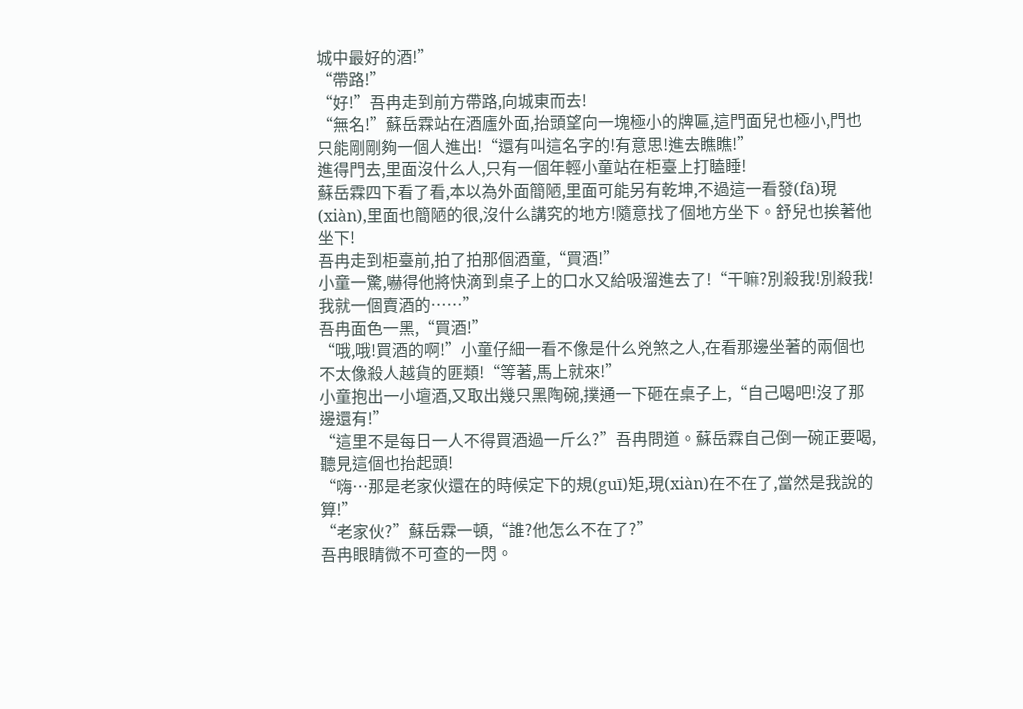城中最好的酒!”
“帶路!”
“好!”吾冉走到前方帶路,向城東而去!
“無名!”蘇岳霖站在酒廬外面,抬頭望向一塊極小的牌匾,這門面兒也極小,門也只能剛剛夠一個人進出!“還有叫這名字的!有意思!進去瞧瞧!”
進得門去,里面沒什么人,只有一個年輕小童站在柜臺上打瞌睡!
蘇岳霖四下看了看,本以為外面簡陋,里面可能另有乾坤,不過這一看發(fā)現(xiàn),里面也簡陋的很,沒什么講究的地方!隨意找了個地方坐下。舒兒也挨著他坐下!
吾冉走到柜臺前,拍了拍那個酒童,“買酒!”
小童一驚,嚇得他將快滴到桌子上的口水又給吸溜進去了!“干嘛?別殺我!別殺我!我就一個賣酒的……”
吾冉面色一黑,“買酒!”
“哦,哦!買酒的啊!”小童仔細一看不像是什么兇煞之人,在看那邊坐著的兩個也不太像殺人越貨的匪類!“等著,馬上就來!”
小童抱出一小壇酒,又取出幾只黑陶碗,撲通一下砸在桌子上,“自己喝吧!沒了那邊還有!”
“這里不是每日一人不得買酒過一斤么?”吾冉問道。蘇岳霖自己倒一碗正要喝,聽見這個也抬起頭!
“嗨…那是老家伙還在的時候定下的規(guī)矩,現(xiàn)在不在了,當然是我說的算!”
“老家伙?”蘇岳霖一頓,“誰?他怎么不在了?”
吾冉眼睛微不可查的一閃。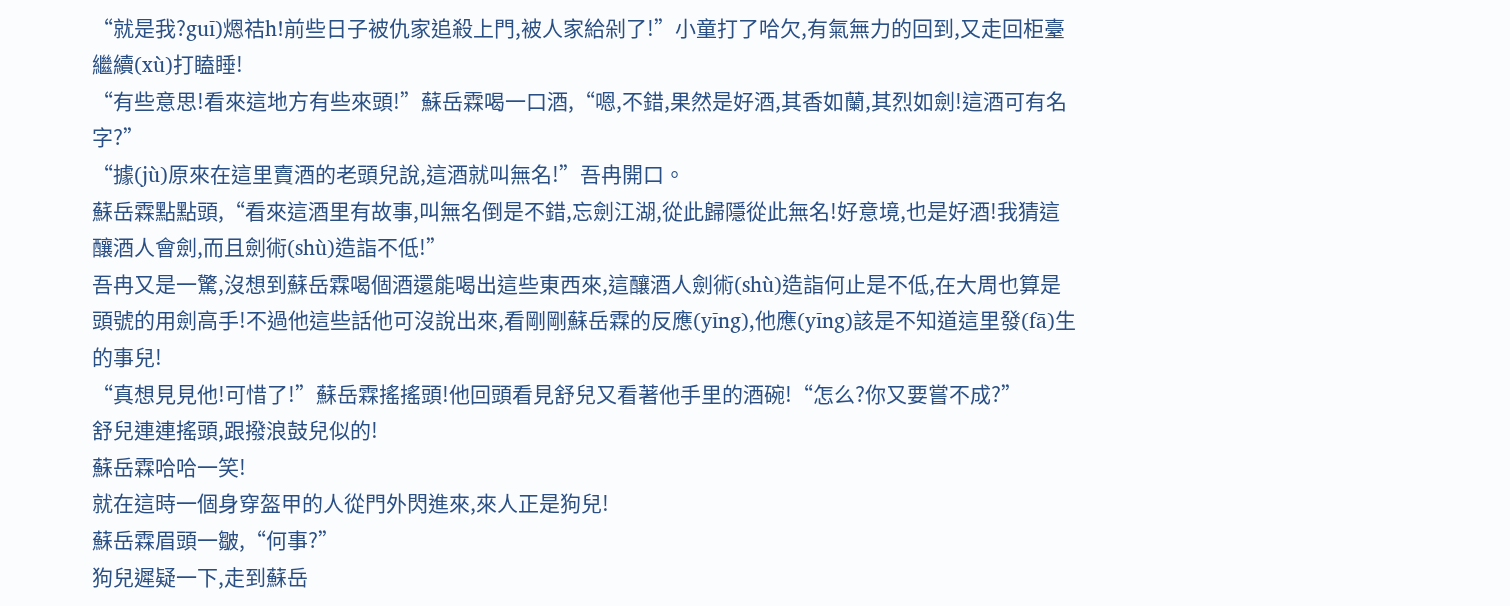“就是我?guī)煾祮h!前些日子被仇家追殺上門,被人家給剁了!”小童打了哈欠,有氣無力的回到,又走回柜臺繼續(xù)打瞌睡!
“有些意思!看來這地方有些來頭!”蘇岳霖喝一口酒,“嗯,不錯,果然是好酒,其香如蘭,其烈如劍!這酒可有名字?”
“據(jù)原來在這里賣酒的老頭兒說,這酒就叫無名!”吾冉開口。
蘇岳霖點點頭,“看來這酒里有故事,叫無名倒是不錯,忘劍江湖,從此歸隱從此無名!好意境,也是好酒!我猜這釀酒人會劍,而且劍術(shù)造詣不低!”
吾冉又是一驚,沒想到蘇岳霖喝個酒還能喝出這些東西來,這釀酒人劍術(shù)造詣何止是不低,在大周也算是頭號的用劍高手!不過他這些話他可沒說出來,看剛剛蘇岳霖的反應(yīng),他應(yīng)該是不知道這里發(fā)生的事兒!
“真想見見他!可惜了!”蘇岳霖搖搖頭!他回頭看見舒兒又看著他手里的酒碗!“怎么?你又要嘗不成?”
舒兒連連搖頭,跟撥浪鼓兒似的!
蘇岳霖哈哈一笑!
就在這時一個身穿盔甲的人從門外閃進來,來人正是狗兒!
蘇岳霖眉頭一皺,“何事?”
狗兒遲疑一下,走到蘇岳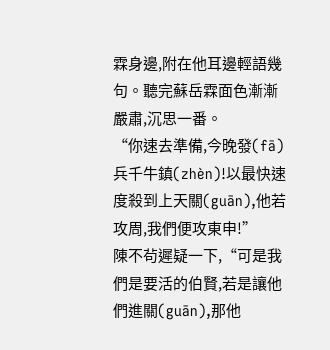霖身邊,附在他耳邊輕語幾句。聽完蘇岳霖面色漸漸嚴肅,沉思一番。
“你速去準備,今晚發(fā)兵千牛鎮(zhèn)!以最快速度殺到上天關(guān),他若攻周,我們便攻東申!”
陳不茍遲疑一下,“可是我們是要活的伯賢,若是讓他們進關(guān),那他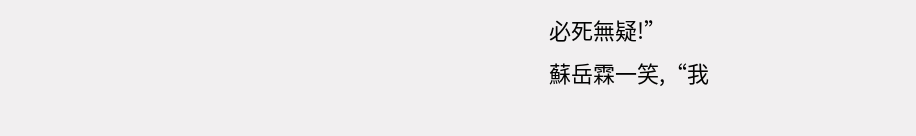必死無疑!”
蘇岳霖一笑,“我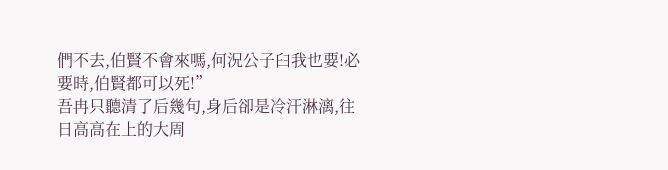們不去,伯賢不會來嗎,何況公子臼我也要!必要時,伯賢都可以死!”
吾冉只聽清了后幾句,身后卻是冷汗淋漓,往日高高在上的大周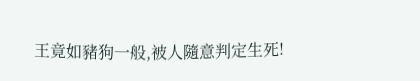王竟如豬狗一般,被人隨意判定生死!